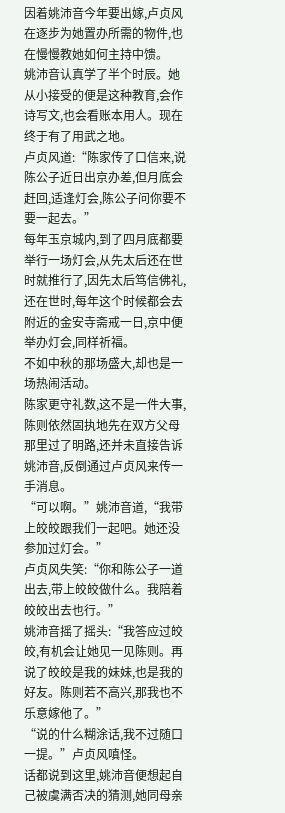因着姚沛音今年要出嫁,卢贞风在逐步为她置办所需的物件,也在慢慢教她如何主持中馈。
姚沛音认真学了半个时辰。她从小接受的便是这种教育,会作诗写文,也会看账本用人。现在终于有了用武之地。
卢贞风道:“陈家传了口信来,说陈公子近日出京办差,但月底会赶回,适逢灯会,陈公子问你要不要一起去。”
每年玉京城内,到了四月底都要举行一场灯会,从先太后还在世时就推行了,因先太后笃信佛礼,还在世时,每年这个时候都会去附近的金安寺斋戒一日,京中便举办灯会,同样祈福。
不如中秋的那场盛大,却也是一场热闹活动。
陈家更守礼数,这不是一件大事,陈则依然固执地先在双方父母那里过了明路,还并未直接告诉姚沛音,反倒通过卢贞风来传一手消息。
“可以啊。”姚沛音道,“我带上皎皎跟我们一起吧。她还没参加过灯会。”
卢贞风失笑:“你和陈公子一道出去,带上皎皎做什么。我陪着皎皎出去也行。”
姚沛音摇了摇头:“我答应过皎皎,有机会让她见一见陈则。再说了皎皎是我的妹妹,也是我的好友。陈则若不高兴,那我也不乐意嫁他了。”
“说的什么糊涂话,我不过随口一提。”卢贞风嗔怪。
话都说到这里,姚沛音便想起自己被虞满否决的猜测,她同母亲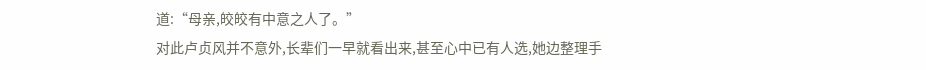道:“母亲,皎皎有中意之人了。”
对此卢贞风并不意外,长辈们一早就看出来,甚至心中已有人选,她边整理手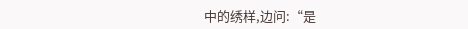中的绣样,边问:“是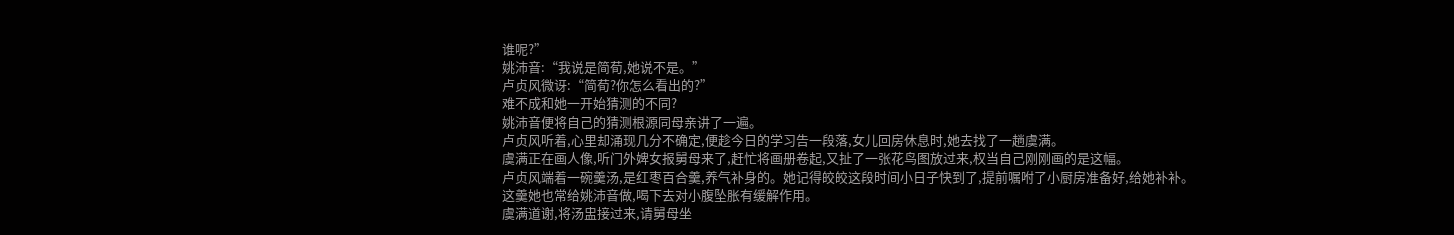谁呢?”
姚沛音:“我说是简荀,她说不是。”
卢贞风微讶:“简荀?你怎么看出的?”
难不成和她一开始猜测的不同?
姚沛音便将自己的猜测根源同母亲讲了一遍。
卢贞风听着,心里却涌现几分不确定,便趁今日的学习告一段落,女儿回房休息时,她去找了一趟虞满。
虞满正在画人像,听门外婢女报舅母来了,赶忙将画册卷起,又扯了一张花鸟图放过来,权当自己刚刚画的是这幅。
卢贞风端着一碗羹汤,是红枣百合羹,养气补身的。她记得皎皎这段时间小日子快到了,提前嘱咐了小厨房准备好,给她补补。
这羹她也常给姚沛音做,喝下去对小腹坠胀有缓解作用。
虞满道谢,将汤盅接过来,请舅母坐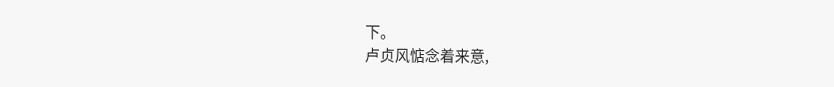下。
卢贞风惦念着来意,